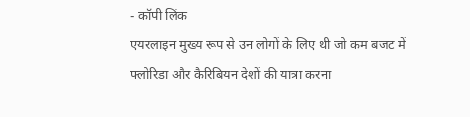- कॉपी लिंक
एयरलाइन मुख्य रूप से उन लोगों के लिए थी जो कम बजट में फ्लोरिडा और कैरिबियन देशों की यात्रा करना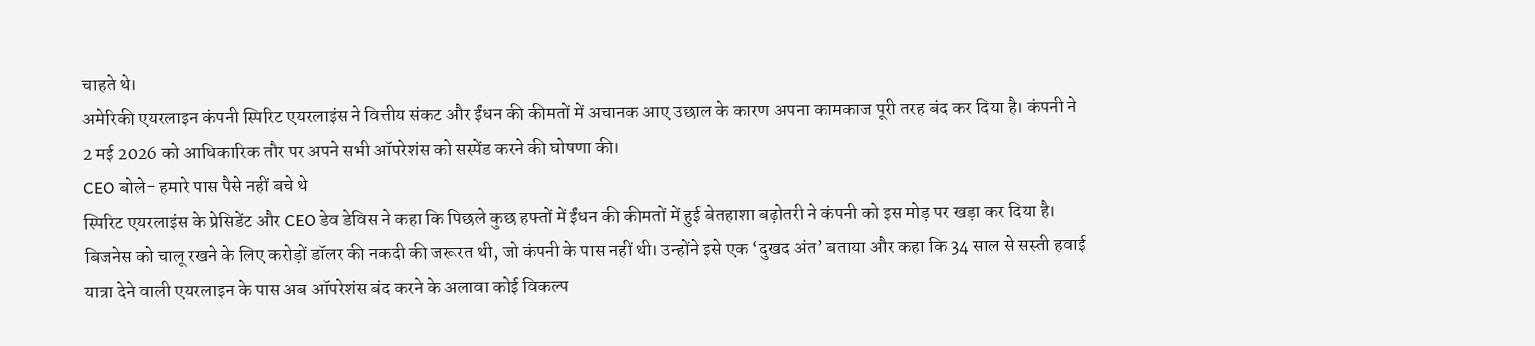चाहते थे।
अमेरिकी एयरलाइन कंपनी स्पिरिट एयरलाइंस ने वित्तीय संकट और ईंधन की कीमतों में अचानक आए उछाल के कारण अपना कामकाज पूरी तरह बंद कर दिया है। कंपनी ने 2 मई 2026 को आधिकारिक तौर पर अपने सभी ऑपरेशंस को सस्पेंड करने की घोषणा की।
CEO बोले- हमारे पास पैसे नहीं बचे थे
स्पिरिट एयरलाइंस के प्रेसिडेंट और CEO डेव डेविस ने कहा कि पिछले कुछ हफ्तों में ईंधन की कीमतों में हुई बेतहाशा बढ़ोतरी ने कंपनी को इस मोड़ पर खड़ा कर दिया है।
बिजनेस को चालू रखने के लिए करोड़ों डॉलर की नकदी की जरूरत थी, जो कंपनी के पास नहीं थी। उन्होंने इसे एक ‘दुखद अंत’ बताया और कहा कि 34 साल से सस्ती हवाई यात्रा देने वाली एयरलाइन के पास अब ऑपरेशंस बंद करने के अलावा कोई विकल्प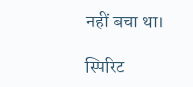नहीं बचा था।

स्पिरिट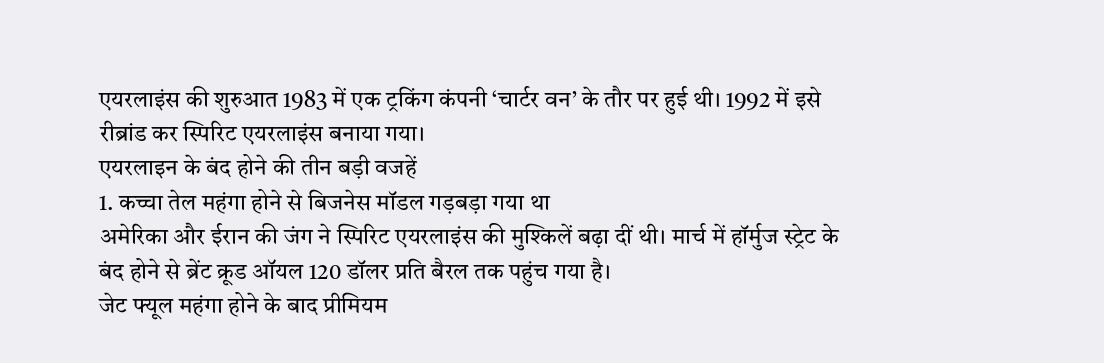एयरलाइंस की शुरुआत 1983 में एक ट्रकिंग कंपनी ‘चार्टर वन’ के तौर पर हुई थी। 1992 में इसे रीब्रांड कर स्पिरिट एयरलाइंस बनाया गया।
एयरलाइन के बंद होने की तीन बड़ी वजहें
1. कच्चा तेल महंगा होने से बिजनेस मॉडल गड़बड़ा गया था
अमेरिका और ईरान की जंग ने स्पिरिट एयरलाइंस की मुश्किलें बढ़ा दीं थी। मार्च में हॉर्मुज स्ट्रेट के बंद होने से ब्रेंट क्रूड ऑयल 120 डॉलर प्रति बैरल तक पहुंच गया है।
जेट फ्यूल महंगा होने के बाद प्रीमियम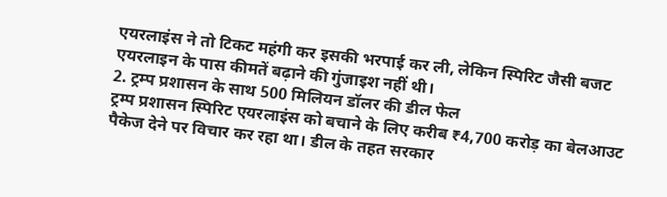एयरलाइंस ने तो टिकट महंगी कर इसकी भरपाई कर ली, लेकिन स्पिरिट जैसी बजट एयरलाइन के पास कीमतें बढ़ाने की गुंजाइश नहीं थी।
2. ट्रम्प प्रशासन के साथ 500 मिलियन डॉलर की डील फेल
ट्रम्प प्रशासन स्पिरिट एयरलाइंस को बचाने के लिए करीब ₹4,700 करोड़ का बेलआउट पैकेज देने पर विचार कर रहा था। डील के तहत सरकार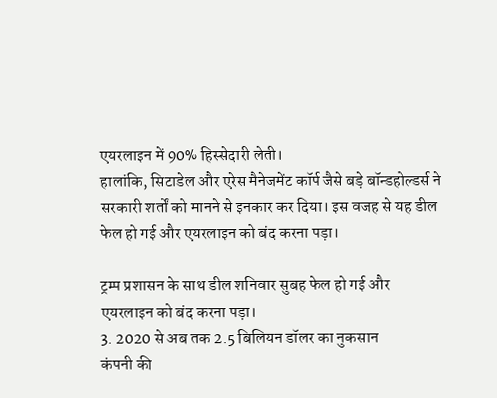एयरलाइन में 90% हिस्सेदारी लेती।
हालांकि, सिटाडेल और एरेस मैनेजमेंट कॉर्प जैसे बड़े बॉन्डहोल्डर्स ने सरकारी शर्तों को मानने से इनकार कर दिया। इस वजह से यह डील फेल हो गई और एयरलाइन को बंद करना पड़ा।

ट्रम्प प्रशासन के साथ डील शनिवार सुबह फेल हो गई और एयरलाइन को बंद करना पड़ा।
3. 2020 से अब तक 2.5 बिलियन डॉलर का नुकसान
कंपनी की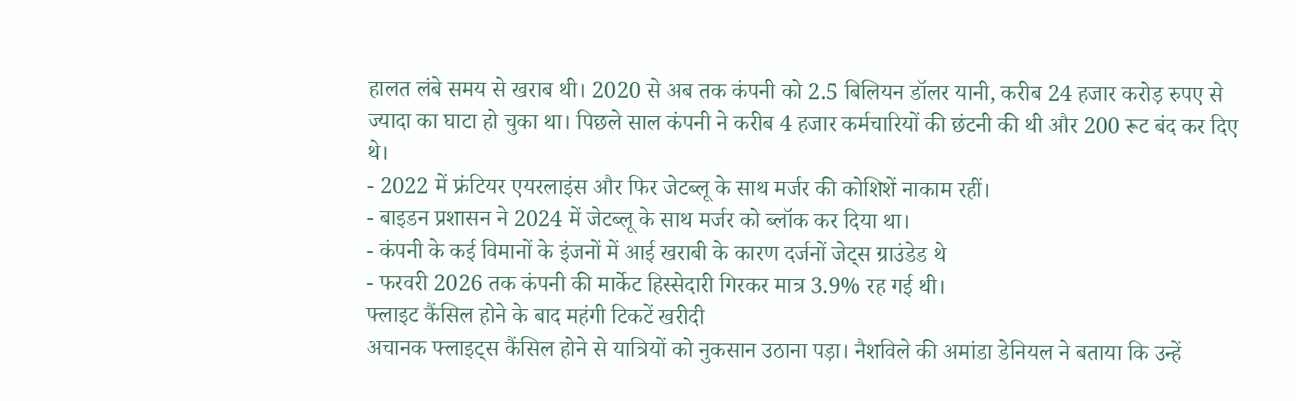हालत लंबे समय से खराब थी। 2020 से अब तक कंपनी को 2.5 बिलियन डॉलर यानी, करीब 24 हजार करोड़ रुपए से ज्यादा का घाटा हो चुका था। पिछले साल कंपनी ने करीब 4 हजार कर्मचारियों की छंटनी की थी और 200 रूट बंद कर दिए थे।
- 2022 में फ्रंटियर एयरलाइंस और फिर जेटब्लू के साथ मर्जर की कोशिशें नाकाम रहीं।
- बाइडन प्रशासन ने 2024 में जेटब्लू के साथ मर्जर को ब्लॉक कर दिया था।
- कंपनी के कई विमानों के इंजनों में आई खराबी के कारण दर्जनों जेट्स ग्राउंडेड थे
- फरवरी 2026 तक कंपनी की मार्केट हिस्सेदारी गिरकर मात्र 3.9% रह गई थी।
फ्लाइट कैंसिल होने के बाद महंगी टिकटें खरीदी
अचानक फ्लाइट्स कैंसिल होने से यात्रियों को नुकसान उठाना पड़ा। नैशविले की अमांडा डेनियल ने बताया कि उन्हें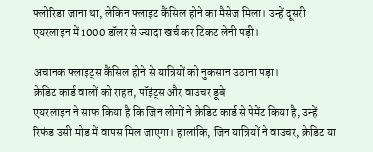फ्लोरिडा जाना था, लेकिन फ्लाइट कैंसिल होने का मैसेज मिला। उन्हें दूसरी एयरलाइन में 1000 डॉलर से ज्यादा खर्च कर टिकट लेनी पड़ी।

अचानक फ्लाइट्स कैंसिल होने से यात्रियों को नुकसान उठाना पड़ा।
क्रेडिट कार्ड वालों को राहत, पॉइंट्स और वाउचर डूबे
एयरलाइन ने साफ किया है कि जिन लोगों ने क्रेडिट कार्ड से पेमेंट किया है, उन्हें रिफंड उसी मोड में वापस मिल जाएगा। हालांकि, जिन यात्रियों ने वाउचर, क्रेडिट या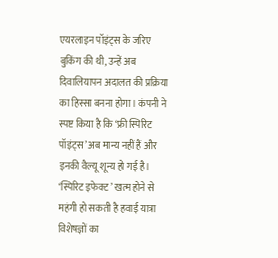एयरलाइन पॉइंट्स के जरिए बुकिंग की थी, उन्हें अब दिवालियापन अदालत की प्रक्रिया का हिस्सा बनना होगा। कंपनी ने स्पष्ट किया है कि ‘फ्री स्पिरिट पॉइंट्स’ अब मान्य नहीं हैं और इनकी वैल्यू शून्य हो गई है।
‘स्पिरिट इफेक्ट’ खत्म होने से महंगी हो सकती है हवाई यात्रा
विशेषज्ञों का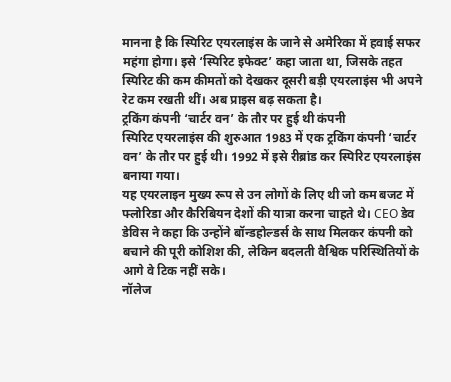मानना है कि स्पिरिट एयरलाइंस के जाने से अमेरिका में हवाई सफर महंगा होगा। इसे ‘स्पिरिट इफेक्ट’ कहा जाता था, जिसके तहत स्पिरिट की कम कीमतों को देखकर दूसरी बड़ी एयरलाइंस भी अपने रेट कम रखती थीं। अब प्राइस बढ़ सकता है।
ट्रकिंग कंपनी ‘चार्टर वन’ के तौर पर हुई थी कंपनी
स्पिरिट एयरलाइंस की शुरुआत 1983 में एक ट्रकिंग कंपनी ‘चार्टर वन’ के तौर पर हुई थी। 1992 में इसे रीब्रांड कर स्पिरिट एयरलाइंस बनाया गया।
यह एयरलाइन मुख्य रूप से उन लोगों के लिए थी जो कम बजट में फ्लोरिडा और कैरिबियन देशों की यात्रा करना चाहते थे। CEO डेव डेविस ने कहा कि उन्होंने बॉन्डहोल्डर्स के साथ मिलकर कंपनी को बचाने की पूरी कोशिश की, लेकिन बदलती वैश्विक परिस्थितियों के आगे वे टिक नहीं सके।
नॉलेज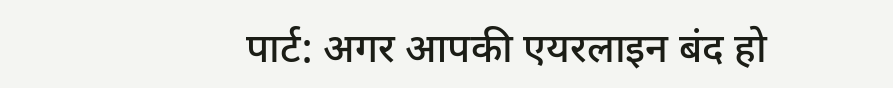पार्ट: अगर आपकी एयरलाइन बंद हो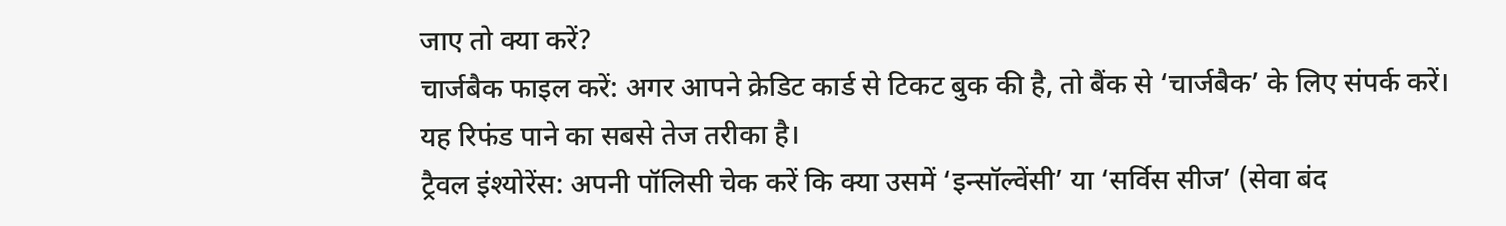जाए तो क्या करें?
चार्जबैक फाइल करें: अगर आपने क्रेडिट कार्ड से टिकट बुक की है, तो बैंक से ‘चार्जबैक’ के लिए संपर्क करें। यह रिफंड पाने का सबसे तेज तरीका है।
ट्रैवल इंश्योरेंस: अपनी पॉलिसी चेक करें कि क्या उसमें ‘इन्सॉल्वेंसी’ या ‘सर्विस सीज’ (सेवा बंद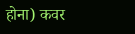होना) कवर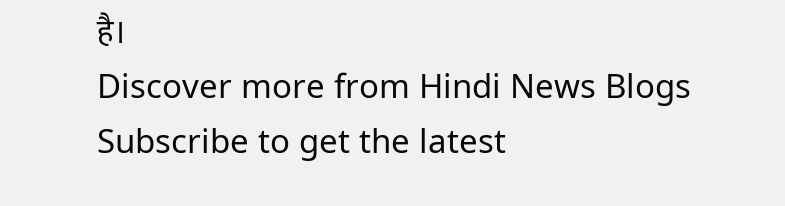है।
Discover more from Hindi News Blogs
Subscribe to get the latest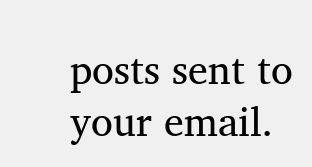posts sent to your email.